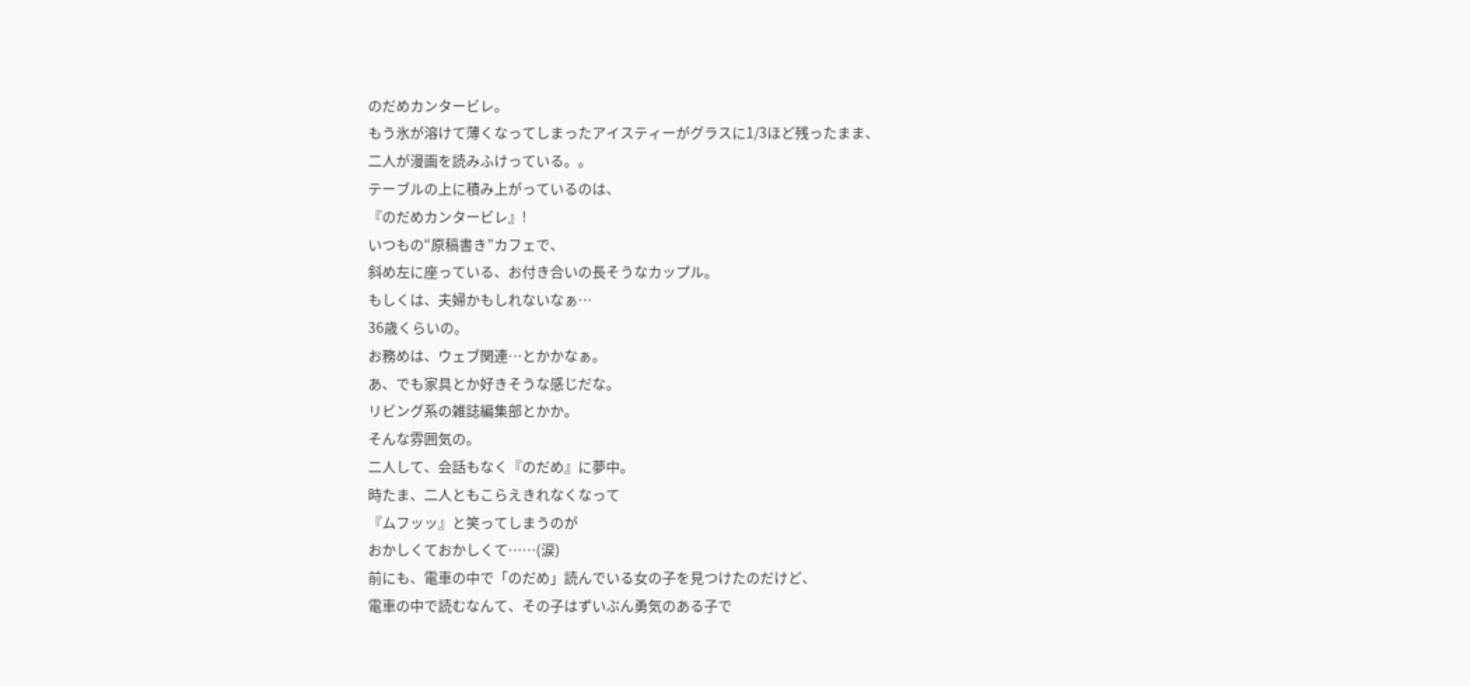のだめカンタービレ。
もう氷が溶けて薄くなってしまったアイスティーがグラスに1/3ほど残ったまま、
二人が漫画を読みふけっている。。
テーブルの上に積み上がっているのは、
『のだめカンタービレ』!
いつもの“原稿書き”カフェで、
斜め左に座っている、お付き合いの長そうなカップル。
もしくは、夫婦かもしれないなぁ…
36歳くらいの。
お務めは、ウェブ関連…とかかなぁ。
あ、でも家具とか好きそうな感じだな。
リビング系の雑誌編集部とかか。
そんな雰囲気の。
二人して、会話もなく『のだめ』に夢中。
時たま、二人ともこらえきれなくなって
『ムフッッ』と笑ってしまうのが
おかしくておかしくて……(涙)
前にも、電車の中で「のだめ」読んでいる女の子を見つけたのだけど、
電車の中で読むなんて、その子はずいぶん勇気のある子で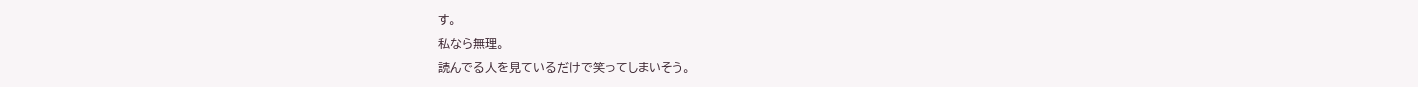す。
私なら無理。
読んでる人を見ているだけで笑ってしまいそう。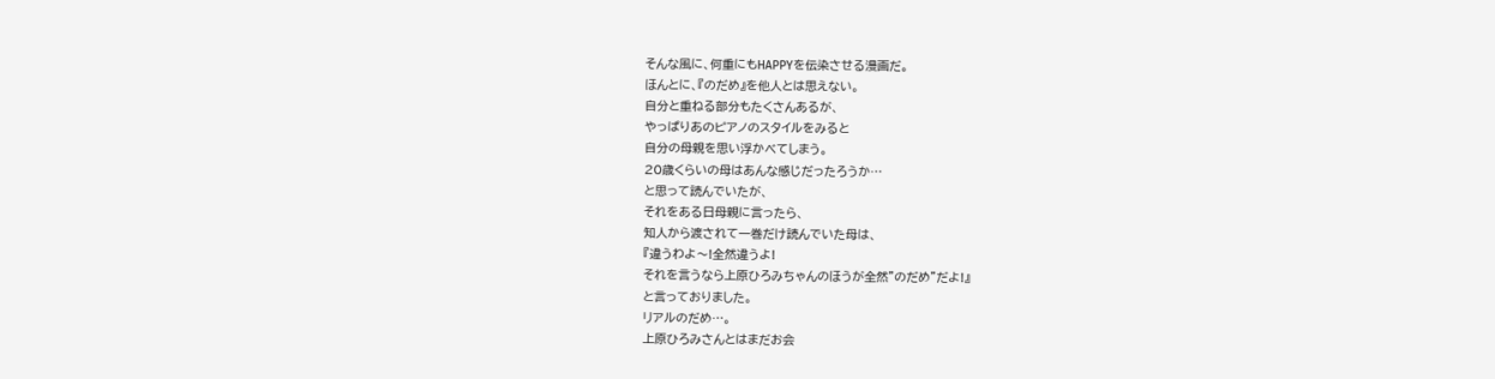そんな風に、何重にもHAPPYを伝染させる漫画だ。
ほんとに、『のだめ』を他人とは思えない。
自分と重ねる部分もたくさんあるが、
やっぱりあのピアノのスタイルをみると
自分の母親を思い浮かべてしまう。
20歳くらいの母はあんな感じだったろうか…
と思って読んでいたが、
それをある日母親に言ったら、
知人から渡されて一巻だけ読んでいた母は、
『違うわよ〜!全然違うよ!
それを言うなら上原ひろみちゃんのほうが全然”のだめ”だよ!』
と言っておりました。
リアルのだめ…。
上原ひろみさんとはまだお会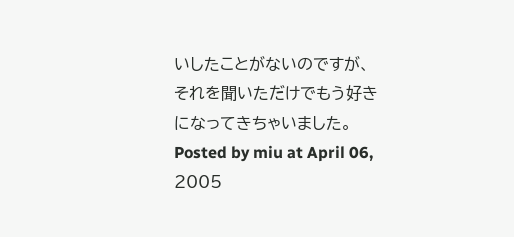いしたことがないのですが、
それを聞いただけでもう好きになってきちゃいました。
Posted by miu at April 06, 2005